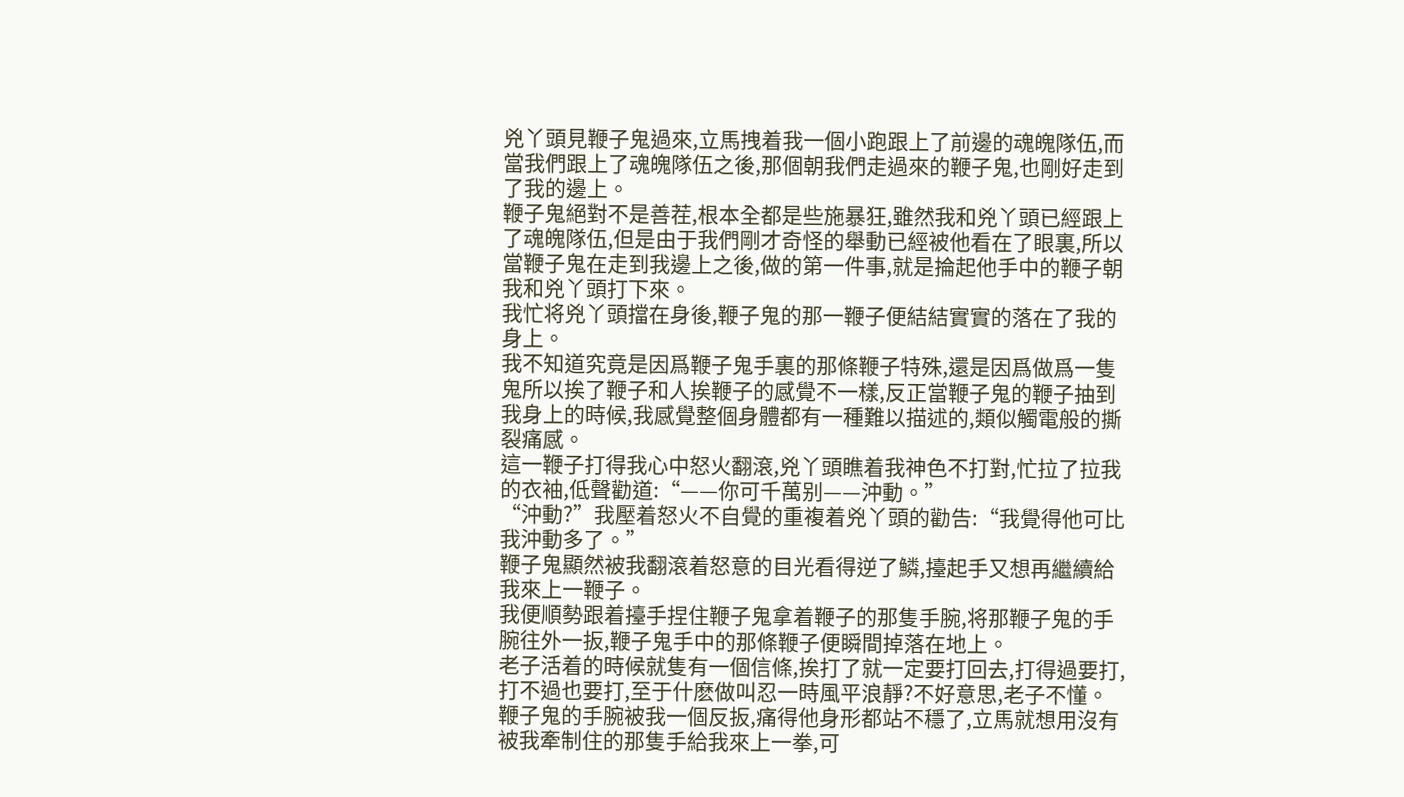兇丫頭見鞭子鬼過來,立馬拽着我一個小跑跟上了前邊的魂魄隊伍,而當我們跟上了魂魄隊伍之後,那個朝我們走過來的鞭子鬼,也剛好走到了我的邊上。
鞭子鬼絕對不是善茬,根本全都是些施暴狂,雖然我和兇丫頭已經跟上了魂魄隊伍,但是由于我們剛才奇怪的舉動已經被他看在了眼裏,所以當鞭子鬼在走到我邊上之後,做的第一件事,就是掄起他手中的鞭子朝我和兇丫頭打下來。
我忙将兇丫頭擋在身後,鞭子鬼的那一鞭子便結結實實的落在了我的身上。
我不知道究竟是因爲鞭子鬼手裏的那條鞭子特殊,還是因爲做爲一隻鬼所以挨了鞭子和人挨鞭子的感覺不一樣,反正當鞭子鬼的鞭子抽到我身上的時候,我感覺整個身體都有一種難以描述的,類似觸電般的撕裂痛感。
這一鞭子打得我心中怒火翻滾,兇丫頭瞧着我神色不打對,忙拉了拉我的衣袖,低聲勸道:“——你可千萬别——沖動。”
“沖動?”我壓着怒火不自覺的重複着兇丫頭的勸告:“我覺得他可比我沖動多了。”
鞭子鬼顯然被我翻滾着怒意的目光看得逆了鱗,擡起手又想再繼續給我來上一鞭子。
我便順勢跟着擡手捏住鞭子鬼拿着鞭子的那隻手腕,将那鞭子鬼的手腕往外一扳,鞭子鬼手中的那條鞭子便瞬間掉落在地上。
老子活着的時候就隻有一個信條,挨打了就一定要打回去,打得過要打,打不過也要打,至于什麽做叫忍一時風平浪靜?不好意思,老子不懂。
鞭子鬼的手腕被我一個反扳,痛得他身形都站不穩了,立馬就想用沒有被我牽制住的那隻手給我來上一拳,可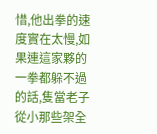惜,他出拳的速度實在太慢,如果連這家夥的一拳都躲不過的話,隻當老子從小那些架全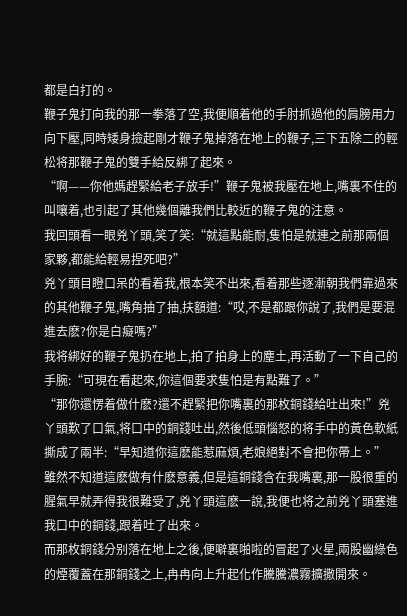都是白打的。
鞭子鬼打向我的那一拳落了空,我便順着他的手肘抓過他的肩膀用力向下壓,同時矮身撿起剛才鞭子鬼掉落在地上的鞭子,三下五除二的輕松将那鞭子鬼的雙手給反綁了起來。
“啊——你他媽趕緊給老子放手!”鞭子鬼被我壓在地上,嘴裏不住的叫嚷着,也引起了其他幾個離我們比較近的鞭子鬼的注意。
我回頭看一眼兇丫頭,笑了笑:“就這點能耐,隻怕是就連之前那兩個家夥,都能給輕易捏死吧?”
兇丫頭目瞪口呆的看着我,根本笑不出來,看着那些逐漸朝我們靠過來的其他鞭子鬼,嘴角抽了抽,扶額道:“哎,不是都跟你說了,我們是要混進去麽?你是白癡嗎?”
我将綁好的鞭子鬼扔在地上,拍了拍身上的塵土,再活動了一下自己的手腕:“可現在看起來,你這個要求隻怕是有點難了。”
“那你還愣着做什麽?還不趕緊把你嘴裏的那枚銅錢給吐出來!”兇丫頭歎了口氣,将口中的銅錢吐出,然後低頭惱怒的将手中的黃色軟紙撕成了兩半:“早知道你這麽能惹麻煩,老娘絕對不會把你帶上。”
雖然不知道這麽做有什麽意義,但是這銅錢含在我嘴裏,那一股很重的腥氣早就弄得我很難受了,兇丫頭這麽一說,我便也将之前兇丫頭塞進我口中的銅錢,跟着吐了出來。
而那枚銅錢分别落在地上之後,便噼裏啪啦的冒起了火星,兩股幽綠色的煙覆蓋在那銅錢之上,冉冉向上升起化作騰騰濃霧擴撒開來。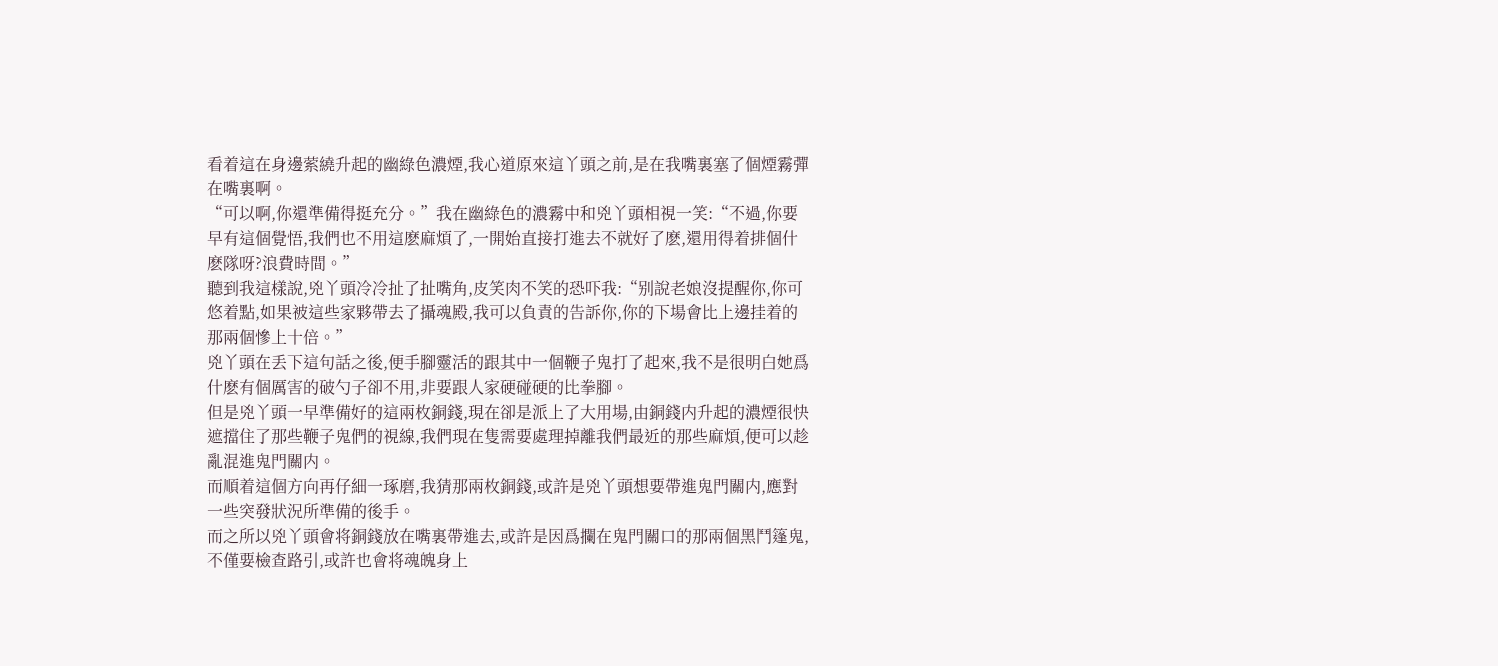看着這在身邊萦繞升起的幽綠色濃煙,我心道原來這丫頭之前,是在我嘴裏塞了個煙霧彈在嘴裏啊。
“可以啊,你還準備得挺充分。”我在幽綠色的濃霧中和兇丫頭相視一笑:“不過,你要早有這個覺悟,我們也不用這麽麻煩了,一開始直接打進去不就好了麽,還用得着排個什麽隊呀?浪費時間。”
聽到我這樣說,兇丫頭冷冷扯了扯嘴角,皮笑肉不笑的恐吓我:“别說老娘沒提醒你,你可悠着點,如果被這些家夥帶去了攝魂殿,我可以負責的告訴你,你的下場會比上邊挂着的那兩個慘上十倍。”
兇丫頭在丢下這句話之後,便手腳靈活的跟其中一個鞭子鬼打了起來,我不是很明白她爲什麽有個厲害的破勺子卻不用,非要跟人家硬碰硬的比拳腳。
但是兇丫頭一早準備好的這兩枚銅錢,現在卻是派上了大用場,由銅錢内升起的濃煙很快遮擋住了那些鞭子鬼們的視線,我們現在隻需要處理掉離我們最近的那些麻煩,便可以趁亂混進鬼門關内。
而順着這個方向再仔細一琢磨,我猜那兩枚銅錢,或許是兇丫頭想要帶進鬼門關内,應對一些突發狀況所準備的後手。
而之所以兇丫頭會将銅錢放在嘴裏帶進去,或許是因爲攔在鬼門關口的那兩個黑鬥篷鬼,不僅要檢查路引,或許也會将魂魄身上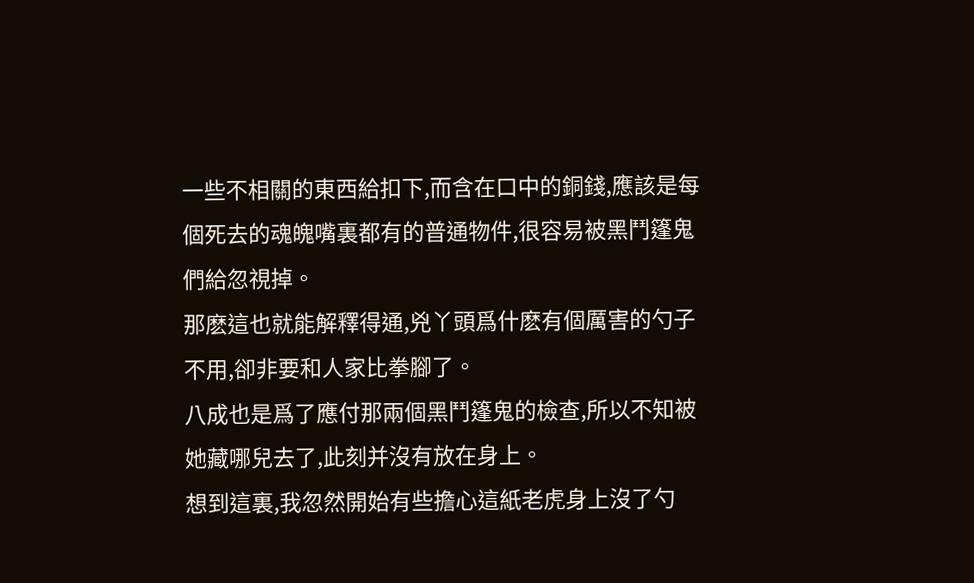一些不相關的東西給扣下,而含在口中的銅錢,應該是每個死去的魂魄嘴裏都有的普通物件,很容易被黑鬥篷鬼們給忽視掉。
那麽這也就能解釋得通,兇丫頭爲什麽有個厲害的勺子不用,卻非要和人家比拳腳了。
八成也是爲了應付那兩個黑鬥篷鬼的檢查,所以不知被她藏哪兒去了,此刻并沒有放在身上。
想到這裏,我忽然開始有些擔心這紙老虎身上沒了勺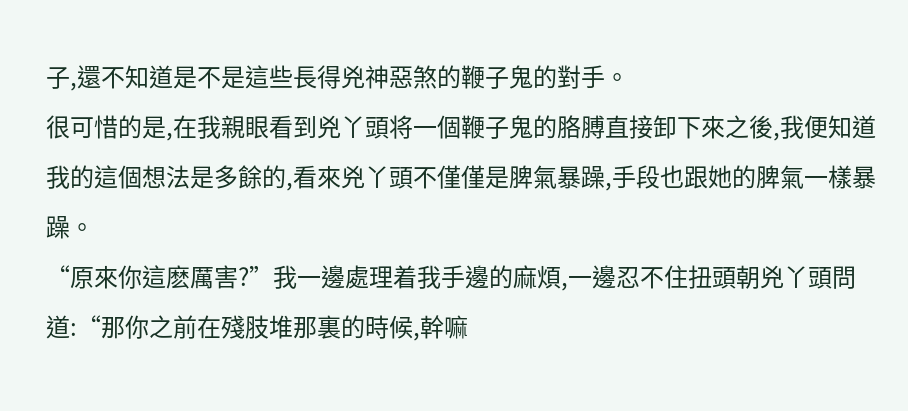子,還不知道是不是這些長得兇神惡煞的鞭子鬼的對手。
很可惜的是,在我親眼看到兇丫頭将一個鞭子鬼的胳膊直接卸下來之後,我便知道我的這個想法是多餘的,看來兇丫頭不僅僅是脾氣暴躁,手段也跟她的脾氣一樣暴躁。
“原來你這麽厲害?”我一邊處理着我手邊的麻煩,一邊忍不住扭頭朝兇丫頭問道:“那你之前在殘肢堆那裏的時候,幹嘛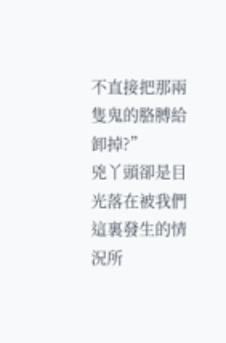不直接把那兩隻鬼的胳膊給卸掉?”
兇丫頭卻是目光落在被我們這裏發生的情況所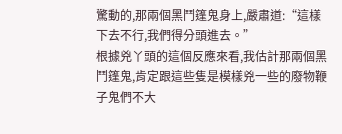驚動的,那兩個黑鬥篷鬼身上,嚴肅道:“這樣下去不行,我們得分頭進去。”
根據兇丫頭的這個反應來看,我估計那兩個黑鬥篷鬼,肯定跟這些隻是模樣兇一些的廢物鞭子鬼們不大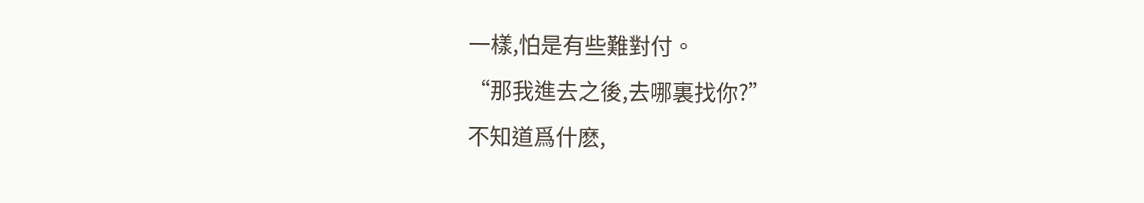一樣,怕是有些難對付。
“那我進去之後,去哪裏找你?”
不知道爲什麽,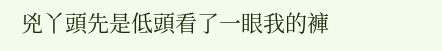兇丫頭先是低頭看了一眼我的褲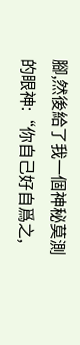腳,然後給了我一個神秘莫測的眼神:“你自己好自爲之,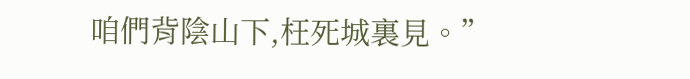咱們背陰山下,枉死城裏見。”